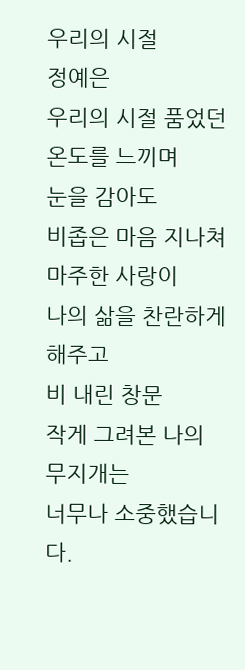우리의 시절
정예은
우리의 시절 품었던
온도를 느끼며
눈을 감아도
비좁은 마음 지나쳐
마주한 사랑이
나의 삶을 찬란하게 해주고
비 내린 창문
작게 그려본 나의 무지개는
너무나 소중했습니다.